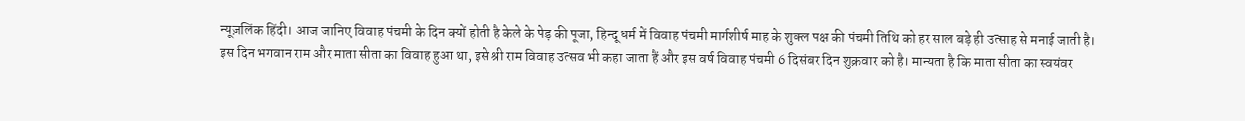न्यूज़लिंक हिंदी। आज जानिए विवाह पंचमी के दिन क्यों होती है केले के पेड़ की पूजा, हिन्दू धर्म में विवाह पंचमी मार्गशीर्ष माह के शुक्ल पक्ष की पंचमी तिथि को हर साल बड़े ही उत्साह से मनाई जाती है।
इस दिन भगवान राम और माता सीता का विवाह हुआ था, इसे श्री राम विवाह उत्सव भी कहा जाता हैं और इस वर्ष विवाह पंचमी 6 दिसंबर दिन शुक्रवार को है। मान्यता है कि माता सीता का स्वयंवर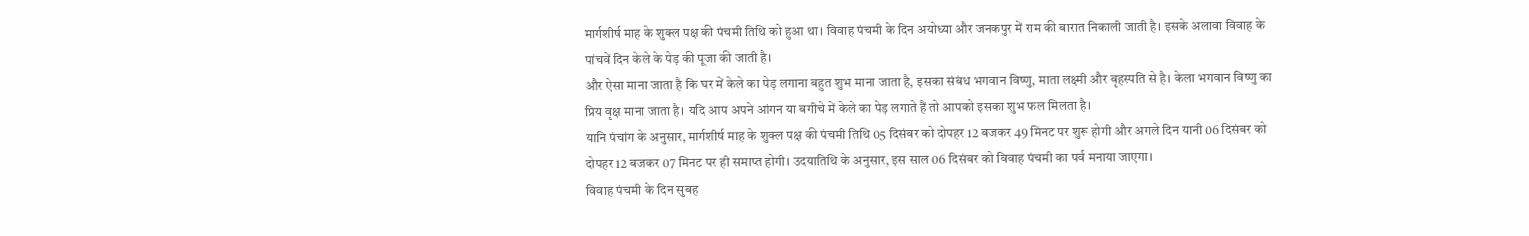मार्गशीर्ष माह के शुक्ल पक्ष की पंचमी तिथि को हुआ था। विवाह पंचमी के दिन अयोध्या और जनकपुर में राम की बारात निकाली जाती है। इसके अलावा विवाह के पांचवें दिन केले के पेड़ की पूजा की जाती है।
और ऐसा माना जाता है कि घर में केले का पेड़ लगाना बहुत शुभ माना जाता है, इसका संबंध भगवान विष्णु, माता लक्ष्मी और बृहस्पति से है। केला भगवान विष्णु का प्रिय वृक्ष माना जाता है। यदि आप अपने आंगन या बगीचे में केले का पेड़ लगाते हैं तो आपको इसका शुभ फल मिलता है।
यानि पंचांग के अनुसार, मार्गशीर्ष माह के शुक्ल पक्ष की पंचमी तिथि 05 दिसंबर को दोपहर 12 बजकर 49 मिनट पर शुरू होगी और अगले दिन यानी 06 दिसंबर को दोपहर 12 बजकर 07 मिनट पर ही समाप्त होगी। उदयातिथि के अनुसार, इस साल 06 दिसंबर को विवाह पंचमी का पर्व मनाया जाएगा।
विवाह पंचमी के दिन सुबह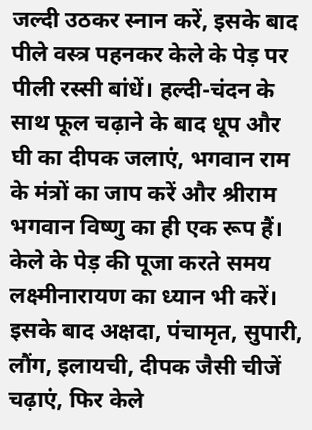जल्दी उठकर स्नान करें, इसके बाद पीले वस्त्र पहनकर केले के पेड़ पर पीली रस्सी बांधें। हल्दी-चंदन के साथ फूल चढ़ाने के बाद धूप और घी का दीपक जलाएं, भगवान राम के मंत्रों का जाप करें और श्रीराम भगवान विष्णु का ही एक रूप हैं। केले के पेड़ की पूजा करते समय लक्ष्मीनारायण का ध्यान भी करें।
इसके बाद अक्षदा, पंचामृत, सुपारी, लौंग, इलायची, दीपक जैसी चीजें चढ़ाएं, फिर केले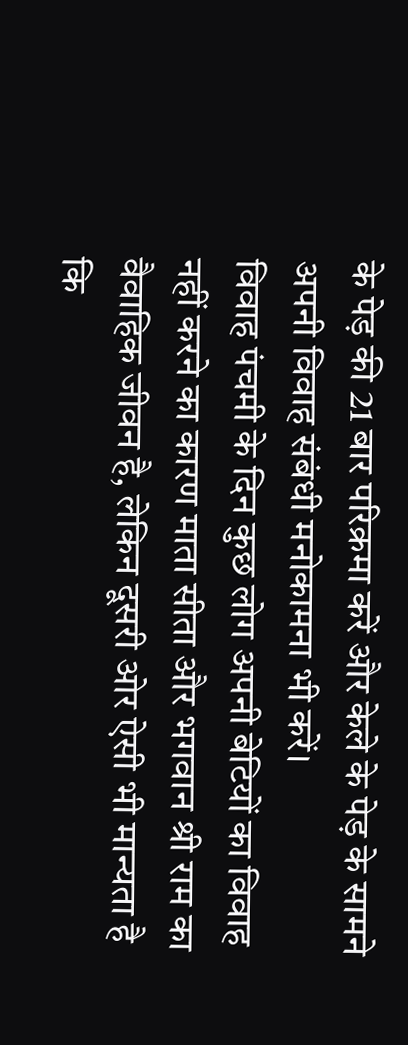के पेड़ की 21 बार परिक्रमा करें और केले के पेड़ के सामने अपनी विवाह संबंधी मनोकामना भी करें।
विवाह पंचमी के दिन कुछ लोग अपनी बेटियों का विवाह नहीं करने का कारण माता सीता और भगवान श्री राम का वैवाहिक जीवन है, लेकिन दूसरी ओर ऐसी भी मान्यता है कि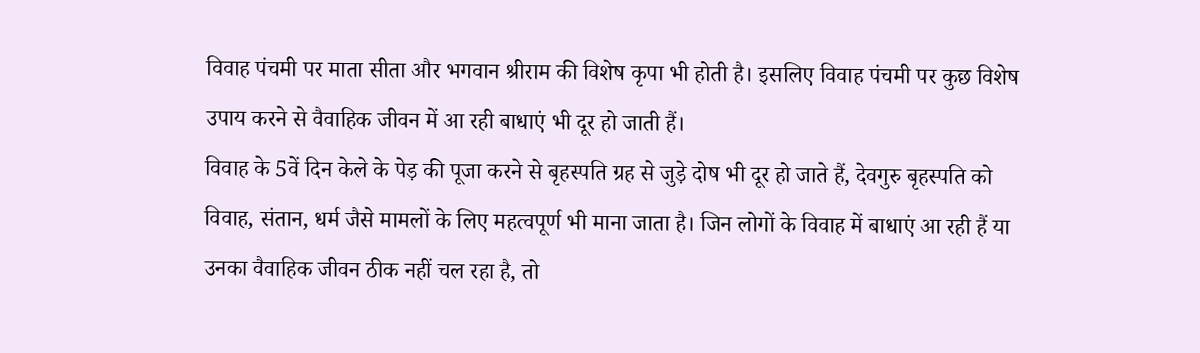विवाह पंचमी पर माता सीता और भगवान श्रीराम की विशेष कृपा भी होती है। इसलिए विवाह पंचमी पर कुछ विशेष उपाय करने से वैवाहिक जीवन में आ रही बाधाएं भी दूर हो जाती हैं।
विवाह के 5वें दिन केले के पेड़ की पूजा करने से बृहस्पति ग्रह से जुड़े दोष भी दूर हो जाते हैं, देवगुरु बृहस्पति को विवाह, संतान, धर्म जैसे मामलों के लिए महत्वपूर्ण भी माना जाता है। जिन लोगों के विवाह में बाधाएं आ रही हैं या उनका वैवाहिक जीवन ठीक नहीं चल रहा है, तो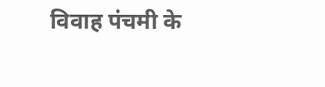विवाह पंचमी के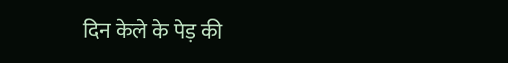दिन केले के पेड़ की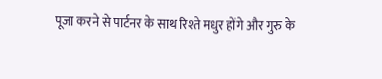पूजा करने से पार्टनर के साथ रिश्ते मधुर होंगे और गुरु के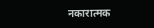नकारात्मक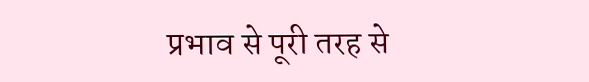प्रभाव से पूरी तरह से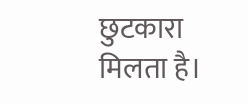छुटकारा मिलता है।